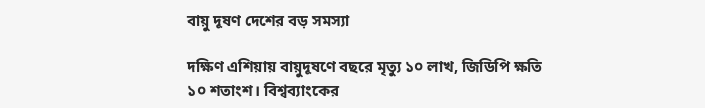বায়ু দূষণ দেশের বড় সমস্যা

দক্ষিণ এশিয়ায় বায়ুদূষণে বছরে মৃত্যু ১০ লাখ, জিডিপি ক্ষতি ১০ শতাংশ। বিশ্বব্যাংকের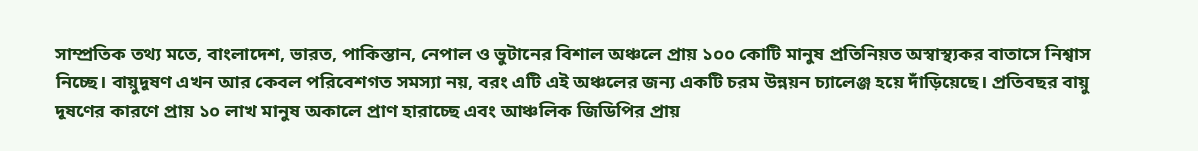সাম্প্রতিক তথ্য মতে, বাংলাদেশ, ভারত, পাকিস্তান, নেপাল ও ভুটানের বিশাল অঞ্চলে প্রায় ১০০ কোটি মানুষ প্রতিনিয়ত অস্বাস্থ্যকর বাতাসে নিশ্বাস নিচ্ছে। বায়ুদূষণ এখন আর কেবল পরিবেশগত সমস্যা নয়, বরং এটি এই অঞ্চলের জন্য একটি চরম উন্নয়ন চ্যালেঞ্জ হয়ে দাঁড়িয়েছে। প্রতিবছর বায়ু দূষণের কারণে প্রায় ১০ লাখ মানুষ অকালে প্রাণ হারাচ্ছে এবং আঞ্চলিক জিডিপির প্রায়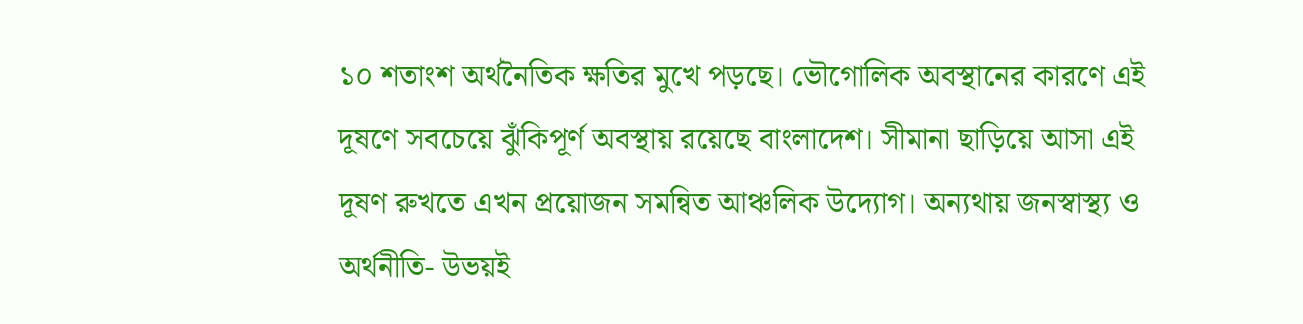১০ শতাংশ অর্থনৈতিক ক্ষতির মুখে পড়ছে। ভৌগোলিক অবস্থানের কারণে এই দূষণে সবচেয়ে ঝুঁকিপূর্ণ অবস্থায় রয়েছে বাংলাদেশ। সীমানা ছাড়িয়ে আসা এই দূষণ রুখতে এখন প্রয়োজন সমন্বিত আঞ্চলিক উদ্যোগ। অন্যথায় জনস্বাস্থ্য ও অর্থনীতি- উভয়ই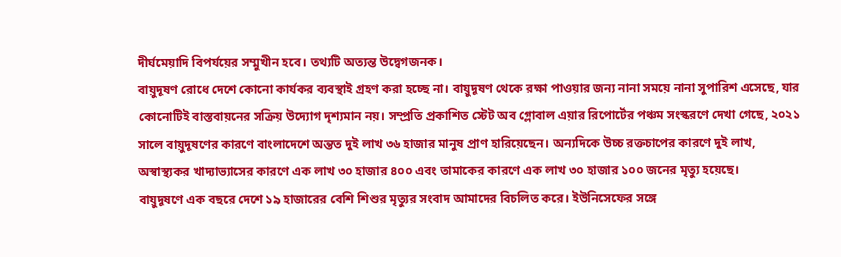দীর্ঘমেয়াদি বিপর্যয়ের সম্মুখীন হবে। তথ্যটি অত্যন্ত উদ্বেগজনক।
বায়ুদূষণ রোধে দেশে কোনো কার্যকর ব্যবস্থাই গ্রহণ করা হচ্ছে না। বায়ুদূষণ থেকে রক্ষা পাওয়ার জন্য নানা সময়ে নানা সুপারিশ এসেছে, যার কোনোটিই বাস্তবায়নের সক্রিয় উদ্যোগ দৃশ্যমান নয়। সম্প্রতি প্রকাশিত স্টেট অব গ্লোবাল এয়ার রিপোর্টের পঞ্চম সংস্করণে দেখা গেছে, ২০২১ সালে বায়ুদূষণের কারণে বাংলাদেশে অন্তত দুই লাখ ৩৬ হাজার মানুষ প্রাণ হারিয়েছেন। অন্যদিকে উচ্চ রক্তচাপের কারণে দুই লাখ, অস্বাস্থ্যকর খাদ্যাভ্যাসের কারণে এক লাখ ৩০ হাজার ৪০০ এবং তামাকের কারণে এক লাখ ৩০ হাজার ১০০ জনের মৃত্যু হয়েছে।
বায়ুদূষণে এক বছরে দেশে ১৯ হাজারের বেশি শিশুর মৃত্যুর সংবাদ আমাদের বিচলিত করে। ইউনিসেফের সঙ্গে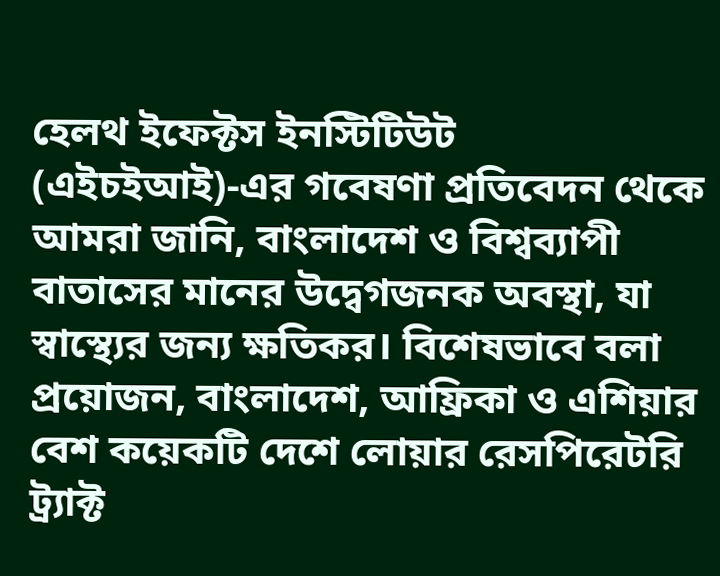হেলথ ইফেক্টস ইনস্টিটিউট (এইচইআই)-এর গবেষণা প্রতিবেদন থেকে আমরা জানি, বাংলাদেশ ও বিশ্বব্যাপী বাতাসের মানের উদ্বেগজনক অবস্থা, যা স্বাস্থ্যের জন্য ক্ষতিকর। বিশেষভাবে বলা প্রয়োজন, বাংলাদেশ, আফ্রিকা ও এশিয়ার বেশ কয়েকটি দেশে লোয়ার রেসপিরেটরি ট্র্যাক্ট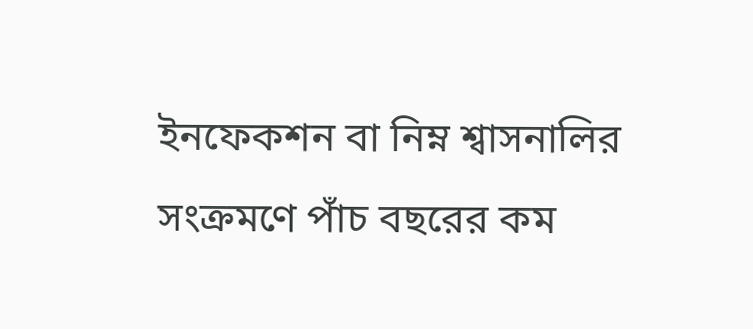ইনফেকশন বা নিম্ন শ্বাসনালির সংক্রমণে পাঁচ বছরের কম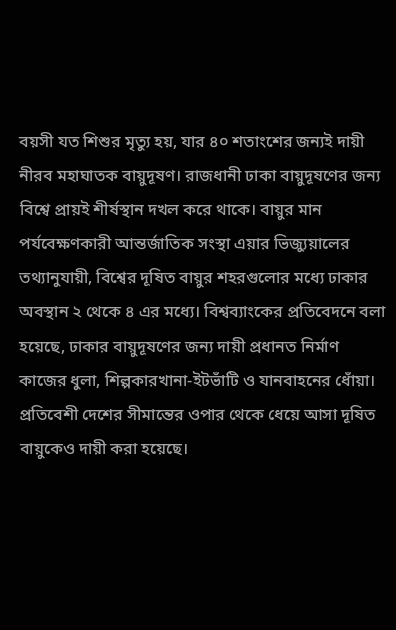বয়সী যত শিশুর মৃত্যু হয়, যার ৪০ শতাংশের জন্যই দায়ী নীরব মহাঘাতক বায়ুদূষণ। রাজধানী ঢাকা বায়ুদূষণের জন্য বিশ্বে প্রায়ই শীর্ষস্থান দখল করে থাকে। বায়ুর মান পর্যবেক্ষণকারী আন্তর্জাতিক সংস্থা এয়ার ভিজ্যুয়ালের তথ্যানুযায়ী, বিশ্বের দূষিত বায়ুর শহরগুলোর মধ্যে ঢাকার অবস্থান ২ থেকে ৪ এর মধ্যে। বিশ্বব্যাংকের প্রতিবেদনে বলা হয়েছে, ঢাকার বায়ুদূষণের জন্য দায়ী প্রধানত নির্মাণ কাজের ধুলা, শিল্পকারখানা-ইটভাঁটি ও যানবাহনের ধোঁয়া। প্রতিবেশী দেশের সীমান্তের ওপার থেকে ধেয়ে আসা দূষিত বায়ুকেও দায়ী করা হয়েছে।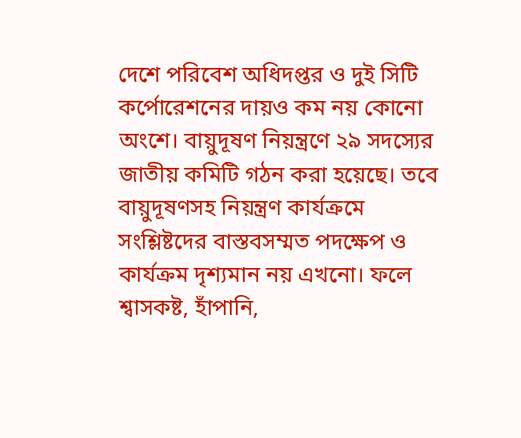দেশে পরিবেশ অধিদপ্তর ও দুই সিটি কর্পোরেশনের দায়ও কম নয় কোনো অংশে। বায়ুদূষণ নিয়ন্ত্রণে ২৯ সদস্যের জাতীয় কমিটি গঠন করা হয়েছে। তবে বায়ুদূষণসহ নিয়ন্ত্রণ কার্যক্রমে সংশ্লিষ্টদের বাস্তবসম্মত পদক্ষেপ ও কার্যক্রম দৃশ্যমান নয় এখনো। ফলে শ্বাসকষ্ট, হাঁপানি,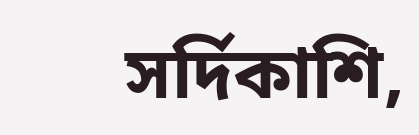সর্দিকাশি,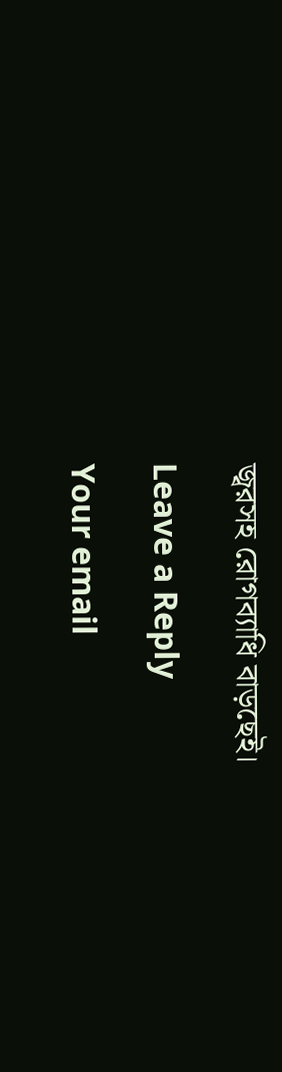জ্বরসহ রোগব্যাধি বাড়ছেই।

Leave a Reply

Your email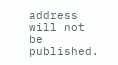address will not be published.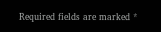Required fields are marked *